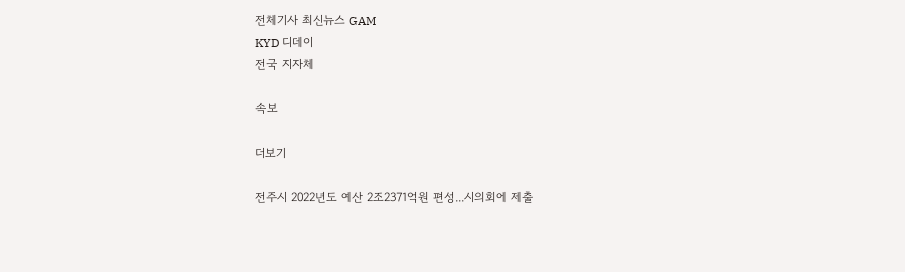전체기사 최신뉴스 GAM
KYD 디데이
전국 지자체

속보

더보기

전주시 2022년도 예산 2조2371억원 편성...시의회에 제출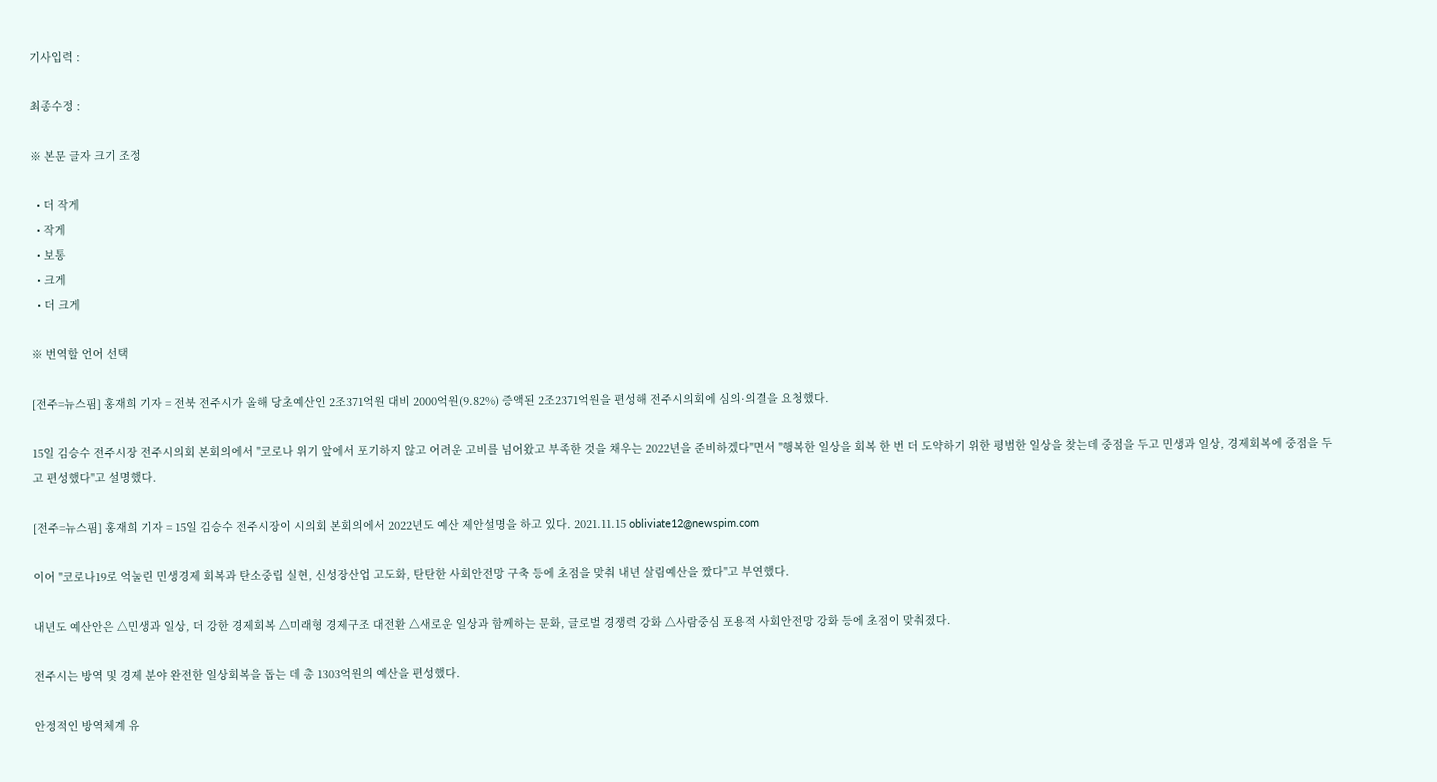기사입력 :

최종수정 :

※ 본문 글자 크기 조정

  • 더 작게
  • 작게
  • 보통
  • 크게
  • 더 크게

※ 번역할 언어 선택

[전주=뉴스핌] 홍재희 기자 = 전북 전주시가 올해 당초예산인 2조371억원 대비 2000억원(9.82%) 증액된 2조2371억원을 편성해 전주시의회에 심의·의결을 요청했다.

15일 김승수 전주시장 전주시의회 본회의에서 "코로나 위기 앞에서 포기하지 않고 어려운 고비를 넘어왔고 부족한 것을 채우는 2022년을 준비하겠다"면서 "행복한 일상을 회복 한 번 더 도약하기 위한 평범한 일상을 찾는데 중점을 두고 민생과 일상, 경제회복에 중점을 두고 편성했다"고 설명했다.

[전주=뉴스핌] 홍재희 기자 = 15일 김승수 전주시장이 시의회 본회의에서 2022년도 예산 제안설명을 하고 있다. 2021.11.15 obliviate12@newspim.com

이어 "코로나19로 억눌린 민생경제 회복과 탄소중립 실현, 신성장산업 고도화, 탄탄한 사회안전망 구축 등에 초점을 맞춰 내년 살림예산을 짰다"고 부연했다.

내년도 예산안은 △민생과 일상, 더 강한 경제회복 △미래형 경제구조 대전환 △새로운 일상과 함께하는 문화, 글로벌 경쟁력 강화 △사람중심 포용적 사회안전망 강화 등에 초점이 맞춰졌다.

전주시는 방역 및 경제 분야 완전한 일상회복을 돕는 데 총 1303억원의 예산을 편성했다.

안정적인 방역체계 유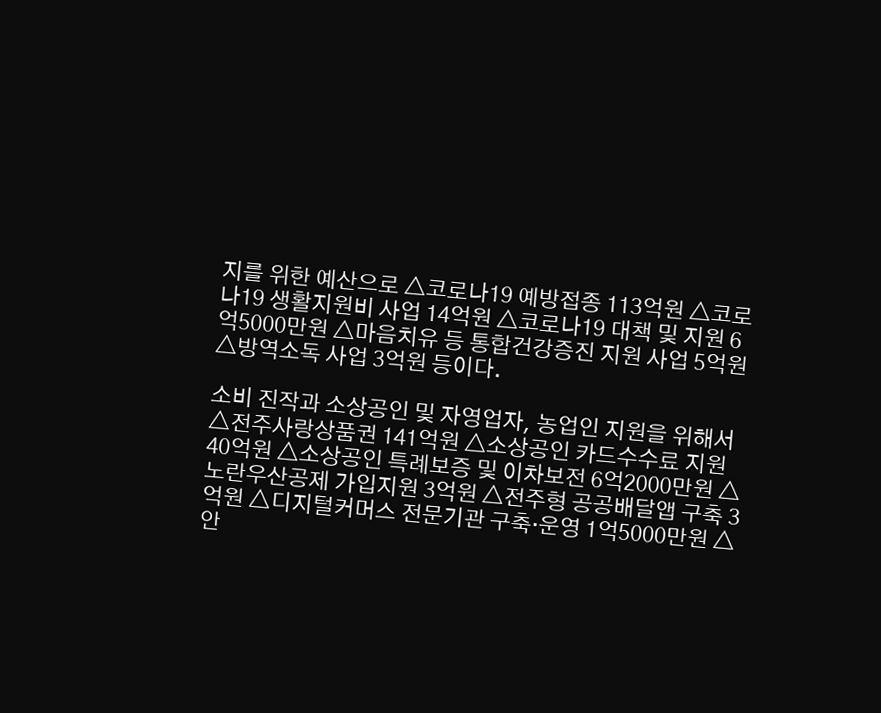지를 위한 예산으로 △코로나19 예방접종 113억원 △코로나19 생활지원비 사업 14억원 △코로나19 대책 및 지원 6억5000만원 △마음치유 등 통합건강증진 지원 사업 5억원 △방역소독 사업 3억원 등이다.

소비 진작과 소상공인 및 자영업자, 농업인 지원을 위해서 △전주사랑상품권 141억원 △소상공인 카드수수료 지원 40억원 △소상공인 특례보증 및 이차보전 6억2000만원 △노란우산공제 가입지원 3억원 △전주형 공공배달앱 구축 3억원 △디지털커머스 전문기관 구축·운영 1억5000만원 △안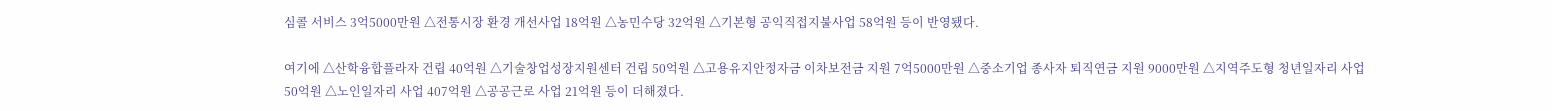심콜 서비스 3억5000만원 △전통시장 환경 개선사업 18억원 △농민수당 32억원 △기본형 공익직접지불사업 58억원 등이 반영됐다.

여기에 △산학융합플라자 건립 40억원 △기술창업성장지원센터 건립 50억원 △고용유지안정자금 이차보전금 지원 7억5000만원 △중소기업 종사자 퇴직연금 지원 9000만원 △지역주도형 청년일자리 사업 50억원 △노인일자리 사업 407억원 △공공근로 사업 21억원 등이 더해졌다.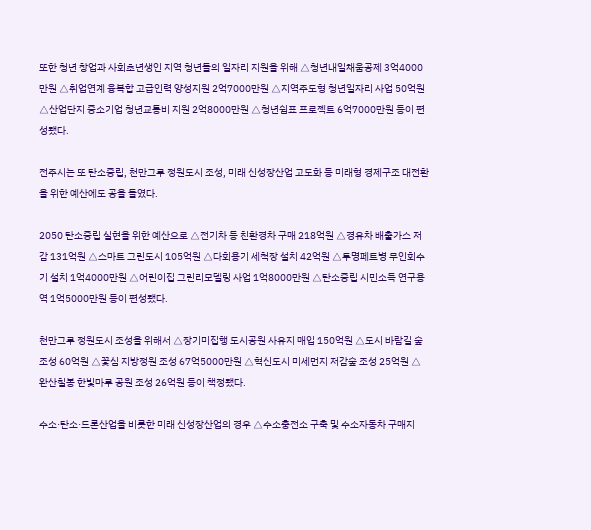또한 청년 창업과 사회초년생인 지역 청년들의 일자리 지원을 위해 △청년내일채움공제 3억4000만원 △취업연계 융복합 고급인력 양성지원 2억7000만원 △지역주도형 청년일자리 사업 50억원 △산업단지 중소기업 청년교통비 지원 2억8000만원 △청년쉼표 프로젝트 6억7000만원 등이 편성됐다.

전주시는 또 탄소중립, 천만그루 정원도시 조성, 미래 신성장산업 고도화 등 미래형 경제구조 대전환을 위한 예산에도 공을 들였다.

2050 탄소중립 실현을 위한 예산으로 △전기차 등 친환경차 구매 218억원 △경유차 배출가스 저감 131억원 △스마트 그린도시 105억원 △다회용기 세척장 설치 42억원 △투명페트병 무인회수기 설치 1억4000만원 △어린이집 그린리모델링 사업 1억8000만원 △탄소중립 시민소득 연구용역 1억5000만원 등이 편성됐다.

천만그루 정원도시 조성을 위해서 △장기미집행 도시공원 사유지 매입 150억원 △도시 바람길 숲 조성 60억원 △꽃심 지방정원 조성 67억5000만원 △혁신도시 미세먼지 저감숲 조성 25억원 △완산칠봉 한빛마루 공원 조성 26억원 등이 책정됐다.

수소·탄소·드론산업을 비롯한 미래 신성장산업의 경우 △수소충전소 구축 및 수소자동차 구매지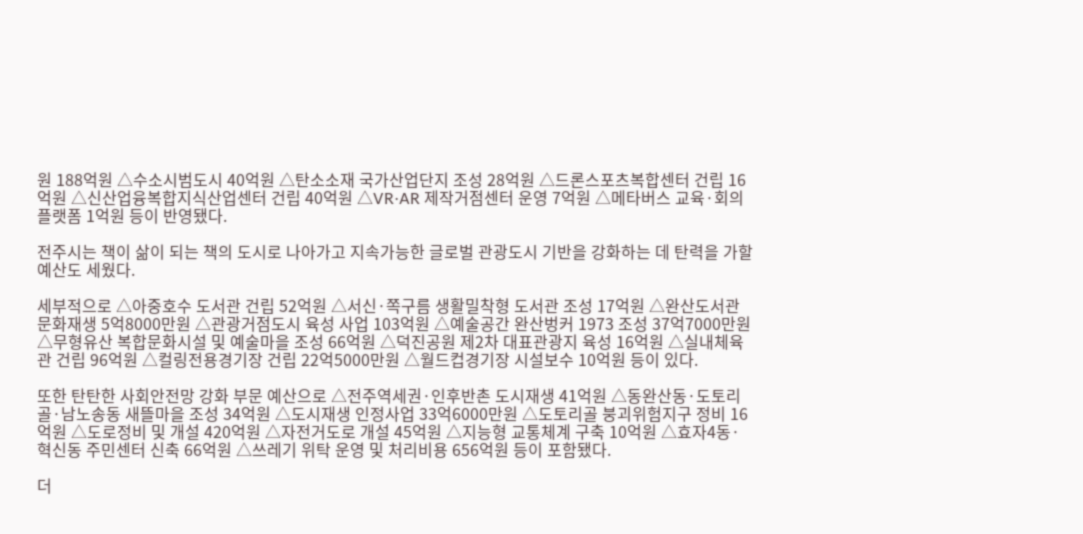원 188억원 △수소시범도시 40억원 △탄소소재 국가산업단지 조성 28억원 △드론스포츠복합센터 건립 16억원 △신산업융복합지식산업센터 건립 40억원 △VR·AR 제작거점센터 운영 7억원 △메타버스 교육·회의 플랫폼 1억원 등이 반영됐다.

전주시는 책이 삶이 되는 책의 도시로 나아가고 지속가능한 글로벌 관광도시 기반을 강화하는 데 탄력을 가할 예산도 세웠다.

세부적으로 △아중호수 도서관 건립 52억원 △서신·쪽구름 생활밀착형 도서관 조성 17억원 △완산도서관 문화재생 5억8000만원 △관광거점도시 육성 사업 103억원 △예술공간 완산벙커 1973 조성 37억7000만원 △무형유산 복합문화시설 및 예술마을 조성 66억원 △덕진공원 제2차 대표관광지 육성 16억원 △실내체육관 건립 96억원 △컬링전용경기장 건립 22억5000만원 △월드컵경기장 시설보수 10억원 등이 있다.

또한 탄탄한 사회안전망 강화 부문 예산으로 △전주역세권·인후반촌 도시재생 41억원 △동완산동·도토리골·남노송동 새뜰마을 조성 34억원 △도시재생 인정사업 33억6000만원 △도토리골 붕괴위험지구 정비 16억원 △도로정비 및 개설 420억원 △자전거도로 개설 45억원 △지능형 교통체계 구축 10억원 △효자4동·혁신동 주민센터 신축 66억원 △쓰레기 위탁 운영 및 처리비용 656억원 등이 포함됐다.

더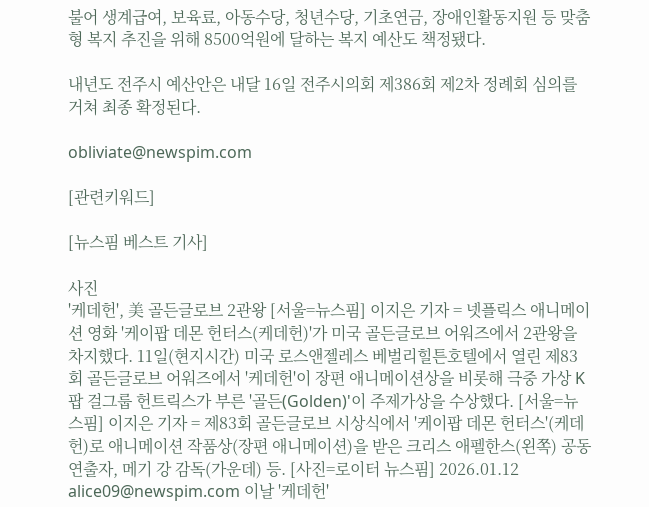불어 생계급여, 보육료, 아동수당, 청년수당, 기초연금, 장애인활동지원 등 맞춤형 복지 추진을 위해 8500억원에 달하는 복지 예산도 책정됐다.

내년도 전주시 예산안은 내달 16일 전주시의회 제386회 제2차 정례회 심의를 거쳐 최종 확정된다.

obliviate@newspim.com

[관련키워드]

[뉴스핌 베스트 기사]

사진
'케데헌', 美 골든글로브 2관왕 [서울=뉴스핌] 이지은 기자 = 넷플릭스 애니메이션 영화 '케이팝 데몬 헌터스(케데헌)'가 미국 골든글로브 어워즈에서 2관왕을 차지했다. 11일(현지시간) 미국 로스앤젤레스 베벌리힐튼호텔에서 열린 제83회 골든글로브 어워즈에서 '케데헌'이 장편 애니메이션상을 비롯해 극중 가상 K팝 걸그룹 헌트릭스가 부른 '골든(Golden)'이 주제가상을 수상했다. [서울=뉴스핌] 이지은 기자 = 제83회 골든글로브 시상식에서 '케이팝 데몬 헌터스'(케데헌)로 애니메이션 작품상(장편 애니메이션)을 받은 크리스 애펠한스(왼쪽) 공동 연출자, 메기 강 감독(가운데) 등. [사진=로이터 뉴스핌] 2026.01.12 alice09@newspim.com 이날 '케데헌'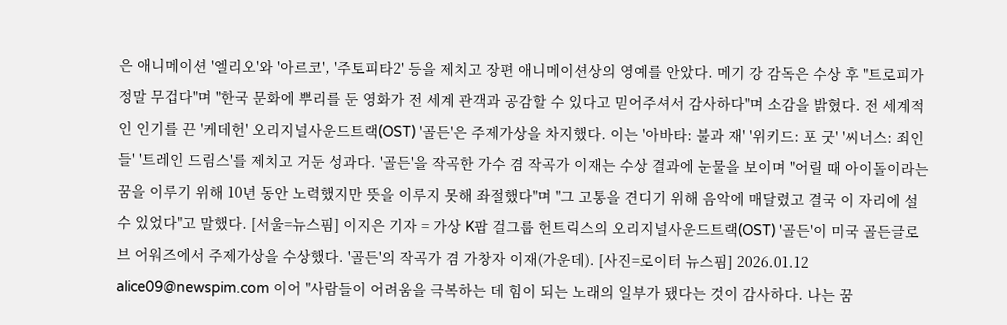은 애니메이션 '엘리오'와 '아르코', '주토피타2' 등을 제치고 장편 애니메이션상의 영예를 안았다. 메기 강 감독은 수상 후 "트로피가 정말 무겁다"며 "한국 문화에 뿌리를 둔 영화가 전 세계 관객과 공감할 수 있다고 믿어주셔서 감사하다"며 소감을 밝혔다. 전 세계적인 인기를 끈 '케데헌' 오리지널사운드트랙(OST) '골든'은 주제가상을 차지했다. 이는 '아바타: 불과 재' '위키드: 포 굿' '씨너스: 죄인들' '트레인 드림스'를 제치고 거둔 성과다. '골든'을 작곡한 가수 겸 작곡가 이재는 수상 결과에 눈물을 보이며 "어릴 때 아이돌이라는 꿈을 이루기 위해 10년 동안 노력했지만 뜻을 이루지 못해 좌절했다"며 "그 고통을 견디기 위해 음악에 매달렸고 결국 이 자리에 설 수 있었다"고 말했다. [서울=뉴스핌] 이지은 기자 = 가상 K팝 걸그룹 헌트릭스의 오리지널사운드트랙(OST) '골든'이 미국 골든글로브 어워즈에서 주제가상을 수상했다. '골든'의 작곡가 겸 가창자 이재(가운데). [사진=로이터 뉴스핌] 2026.01.12 alice09@newspim.com 이어 "사람들이 어려움을 극복하는 데 힘이 되는 노래의 일부가 됐다는 것이 감사하다. 나는 꿈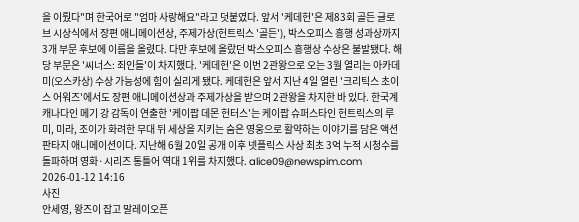을 이뤘다"며 한국어로 "엄마 사랑해요"라고 덧붙였다. 앞서 '케데헌'은 제83회 골든 글로브 시상식에서 장편 애니메이션상, 주제가상(헌트릭스 '골든'), 박스오피스 흥행 성과상까지 3개 부문 후보에 이름을 올렸다. 다만 후보에 올랐던 박스오피스 흥행상 수상은 불발됐다. 해당 부문은 '씨너스: 죄인들'이 차지했다. '케데헌'은 이번 2관왕으로 오는 3월 열리는 아카데미(오스카상) 수상 가능성에 힘이 실리게 됐다. 케데헌은 앞서 지난 4일 열린 '크리틱스 초이스 어워즈'에서도 장편 애니메이션상과 주제가상을 받으며 2관왕을 차지한 바 있다. 한국계 캐나다인 메기 강 감독이 연출한 '케이팝 데몬 헌터스'는 케이팝 슈퍼스타인 헌트릭스의 루미, 미라, 조이가 화려한 무대 뒤 세상을 지키는 숨은 영웅으로 활약하는 이야기를 담은 액션 판타지 애니메이션이다. 지난해 6월 20일 공개 이후 넷플릭스 사상 최초 3억 누적 시청수를 돌파하며 영화·시리즈 통틀어 역대 1위를 차지했다. alice09@newspim.com 2026-01-12 14:16
사진
안세영, 왕즈이 잡고 말레이오픈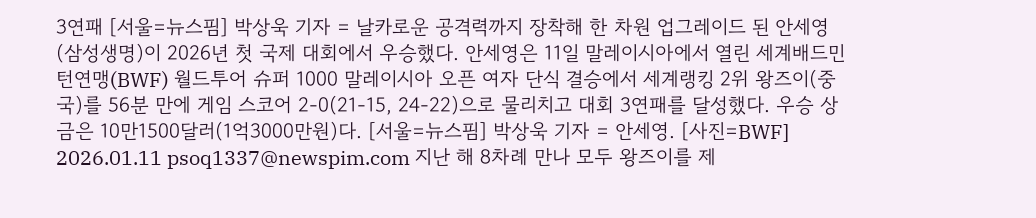3연패 [서울=뉴스핌] 박상욱 기자 = 날카로운 공격력까지 장착해 한 차원 업그레이드 된 안세영(삼성생명)이 2026년 첫 국제 대회에서 우승했다. 안세영은 11일 말레이시아에서 열린 세계배드민턴연맹(BWF) 월드투어 슈퍼 1000 말레이시아 오픈 여자 단식 결승에서 세계랭킹 2위 왕즈이(중국)를 56분 만에 게임 스코어 2-0(21-15, 24-22)으로 물리치고 대회 3연패를 달성했다. 우승 상금은 10만1500달러(1억3000만원)다. [서울=뉴스핌] 박상욱 기자 = 안세영. [사진=BWF] 2026.01.11 psoq1337@newspim.com 지난 해 8차례 만나 모두 왕즈이를 제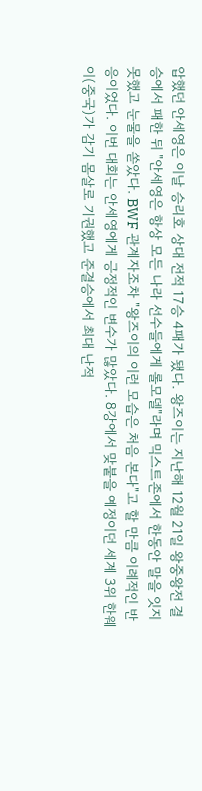압했던 안세영은 이날 승리호 상대 전적 17승 4패가 됐다. 왕즈이는 지난해 12월 21일 왕중왕전 결승에서 패한 뒤 "안세영은 항상 모든 나라 선수들에게 롤모델"라며 믹스트존에서 한동안 말을 잇지 못했고 눈물을 쏟았다. BWF 관계자조차 "왕즈이의 이런 모습은 처음 본다"고 할 만큼 이례적인 반응이었다. 이번 대회는 안세영에게 긍정적인 변수가 많았다. 8강에서 맞붙을 예정이던 세계 3위 한웨이(중국)가 감기 몸살로 기권했고 준결승에서 최대 난적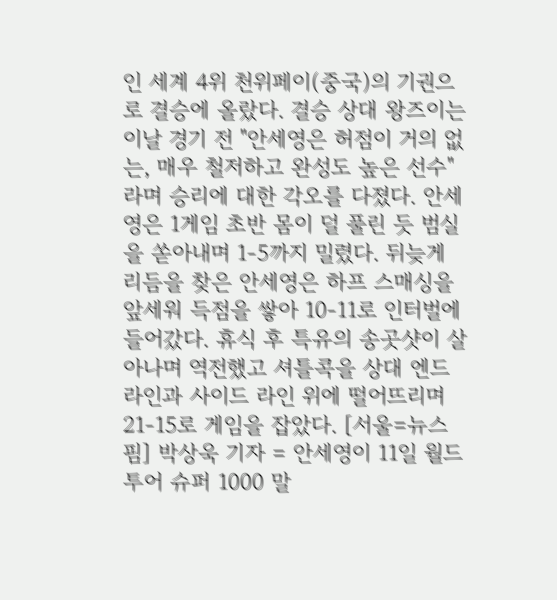인 세계 4위 천위페이(중국)의 기권으로 결승에 올랐다. 결승 상대 왕즈이는 이날 경기 전 "안세영은 허점이 거의 없는, 매우 철저하고 완성도 높은 선수"라며 승리에 대한 각오를 다졌다. 안세영은 1게임 초반 몸이 덜 풀린 듯 범실을 쏟아내며 1-5까지 밀렸다. 뒤늦게 리듬을 찾은 안세영은 하프 스매싱을 앞세워 득점을 쌓아 10-11로 인터벌에 들어갔다. 휴식 후 특유의 송곳샷이 살아나며 역전했고 셔틀콕을 상대 엔드 라인과 사이드 라인 위에 떨어뜨리며 21-15로 게임을 잡았다. [서울=뉴스핌] 박상욱 기자 = 안세영이 11일 월드투어 슈퍼 1000 말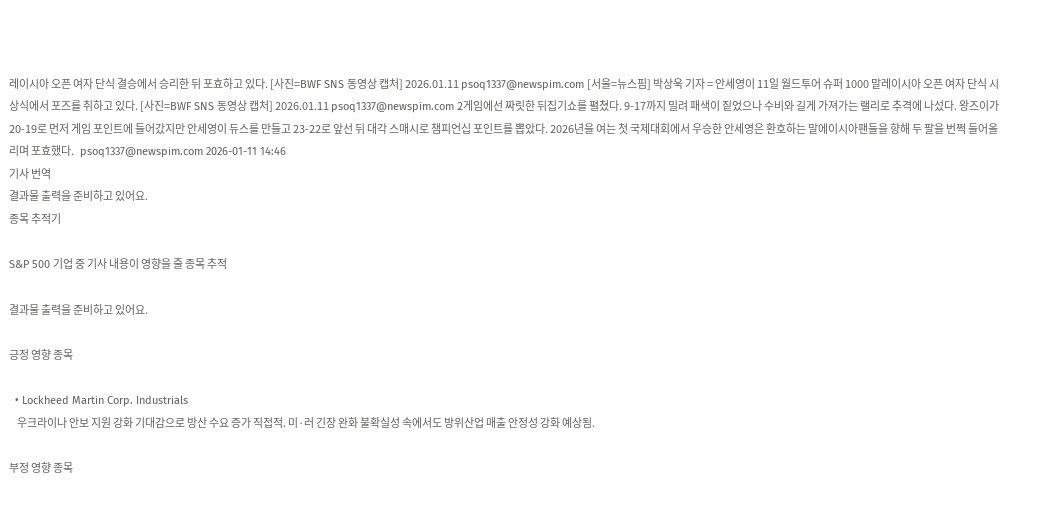레이시아 오픈 여자 단식 결승에서 승리한 뒤 포효하고 있다. [사진=BWF SNS 동영상 캡처] 2026.01.11 psoq1337@newspim.com [서울=뉴스핌] 박상욱 기자 = 안세영이 11일 월드투어 슈퍼 1000 말레이시아 오픈 여자 단식 시상식에서 포즈를 취하고 있다. [사진=BWF SNS 동영상 캡처] 2026.01.11 psoq1337@newspim.com 2게임에선 짜릿한 뒤집기쇼를 펼쳤다. 9-17까지 밀려 패색이 짙었으나 수비와 길게 가져가는 랠리로 추격에 나섰다. 왕즈이가 20-19로 먼저 게임 포인트에 들어갔지만 안세영이 듀스를 만들고 23-22로 앞선 뒤 대각 스매시로 챔피언십 포인트를 뽑았다. 2026년을 여는 첫 국제대회에서 우승한 안세영은 환호하는 말에이시아팬들을 향해 두 팔을 번쩍 들어올리며 포효했다.   psoq1337@newspim.com 2026-01-11 14:46
기사 번역
결과물 출력을 준비하고 있어요.
종목 추적기

S&P 500 기업 중 기사 내용이 영향을 줄 종목 추적

결과물 출력을 준비하고 있어요.

긍정 영향 종목

  • Lockheed Martin Corp. Industrials
    우크라이나 안보 지원 강화 기대감으로 방산 수요 증가 직접적. 미·러 긴장 완화 불확실성 속에서도 방위산업 매출 안정성 강화 예상됨.

부정 영향 종목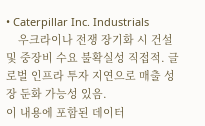• Caterpillar Inc. Industrials
    우크라이나 전쟁 장기화 시 건설 및 중장비 수요 불확실성 직접적. 글로벌 인프라 투자 지연으로 매출 성장 둔화 가능성 있음.
이 내용에 포함된 데이터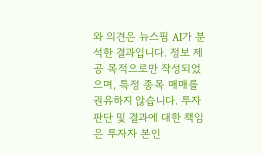와 의견은 뉴스핌 AI가 분석한 결과입니다. 정보 제공 목적으로만 작성되었으며, 특정 종목 매매를 권유하지 않습니다. 투자 판단 및 결과에 대한 책임은 투자자 본인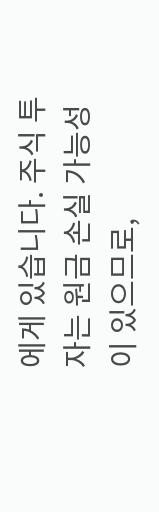에게 있습니다. 주식 투자는 원금 손실 가능성이 있으므로,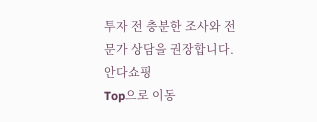투자 전 충분한 조사와 전문가 상담을 권장합니다.
안다쇼핑
Top으로 이동